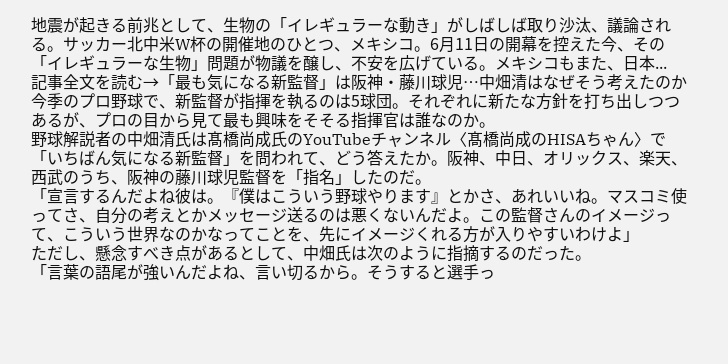地震が起きる前兆として、生物の「イレギュラーな動き」がしばしば取り沙汰、議論される。サッカー北中米W杯の開催地のひとつ、メキシコ。6月11日の開幕を控えた今、その「イレギュラーな生物」問題が物議を醸し、不安を広げている。メキシコもまた、日本...
記事全文を読む→「最も気になる新監督」は阪神・藤川球児…中畑清はなぜそう考えたのか
今季のプロ野球で、新監督が指揮を執るのは5球団。それぞれに新たな方針を打ち出しつつあるが、プロの目から見て最も興味をそそる指揮官は誰なのか。
野球解説者の中畑清氏は髙橋尚成氏のYouTubeチャンネル〈髙橋尚成のHISAちゃん〉で「いちばん気になる新監督」を問われて、どう答えたか。阪神、中日、オリックス、楽天、西武のうち、阪神の藤川球児監督を「指名」したのだ。
「宣言するんだよね彼は。『僕はこういう野球やります』とかさ、あれいいね。マスコミ使ってさ、自分の考えとかメッセージ送るのは悪くないんだよ。この監督さんのイメージって、こういう世界なのかなってことを、先にイメージくれる方が入りやすいわけよ」
ただし、懸念すべき点があるとして、中畑氏は次のように指摘するのだった。
「言葉の語尾が強いんだよね、言い切るから。そうすると選手っ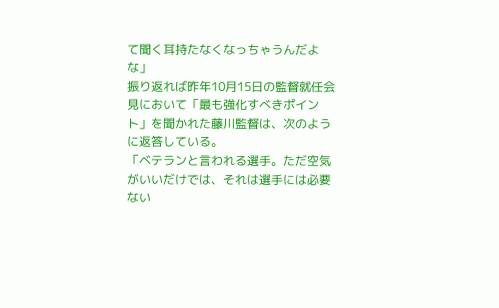て聞く耳持たなくなっちゃうんだよな」
振り返れば昨年10月15日の監督就任会見において「最も強化すべきポイント」を聞かれた藤川監督は、次のように返答している。
「ベテランと言われる選手。ただ空気がいいだけでは、それは選手には必要ない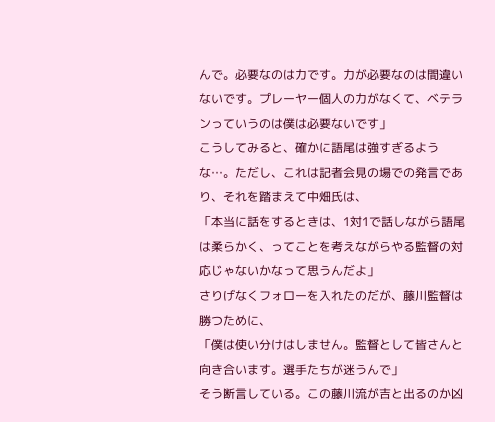んで。必要なのは力です。力が必要なのは間違いないです。プレーヤー個人の力がなくて、ベテランっていうのは僕は必要ないです」
こうしてみると、確かに語尾は強すぎるような…。ただし、これは記者会見の場での発言であり、それを踏まえて中畑氏は、
「本当に話をするときは、1対1で話しながら語尾は柔らかく、ってことを考えながらやる監督の対応じゃないかなって思うんだよ」
さりげなくフォローを入れたのだが、藤川監督は勝つために、
「僕は使い分けはしません。監督として皆さんと向き合います。選手たちが迷うんで」
そう断言している。この藤川流が吉と出るのか凶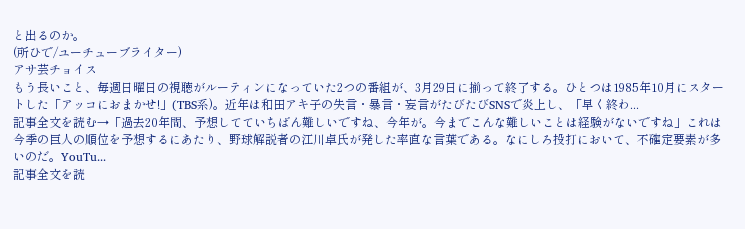と出るのか。
(所ひで/ユーチューブライター)
アサ芸チョイス
もう長いこと、毎週日曜日の視聴がルーティンになっていた2つの番組が、3月29日に揃って終了する。ひとつは1985年10月にスタートした「アッコにおまかせ!」(TBS系)。近年は和田アキ子の失言・暴言・妄言がたびたびSNSで炎上し、「早く終わ...
記事全文を読む→「過去20年間、予想してていちばん難しいですね、今年が。今までこんな難しいことは経験がないですね」これは今季の巨人の順位を予想するにあたり、野球解説者の江川卓氏が発した率直な言葉である。なにしろ投打において、不確定要素が多いのだ。YouTu...
記事全文を読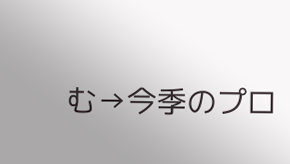む→今季のプロ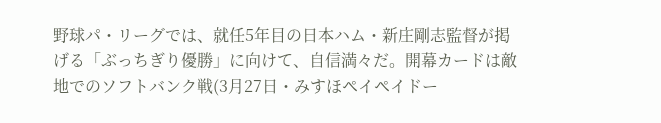野球パ・リーグでは、就任5年目の日本ハム・新庄剛志監督が掲げる「ぶっちぎり優勝」に向けて、自信満々だ。開幕カードは敵地でのソフトバンク戦(3月27日・みすほペイペイドー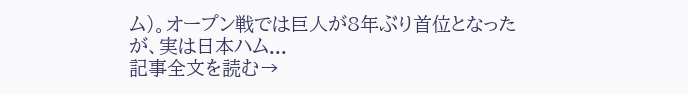ム)。オープン戦では巨人が8年ぶり首位となったが、実は日本ハム...
記事全文を読む→